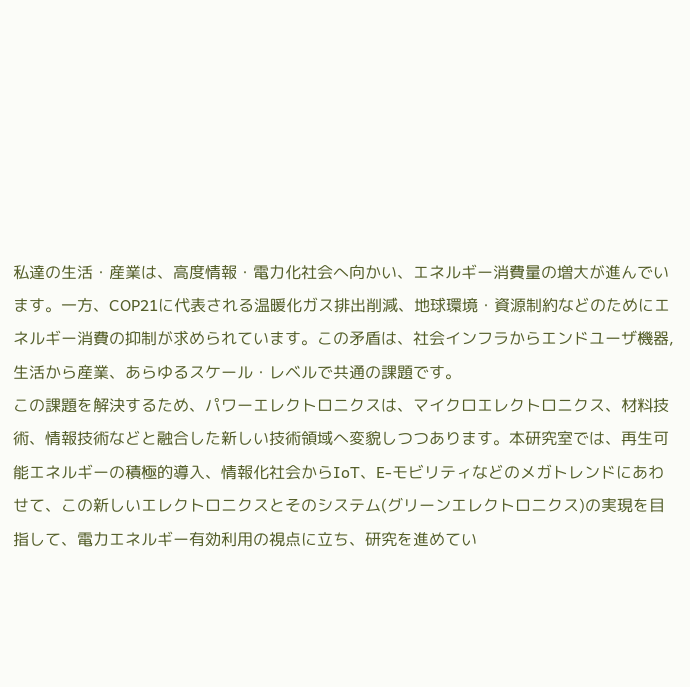私達の生活・産業は、高度情報・電力化社会へ向かい、エネルギー消費量の増大が進んでいます。一方、COP21に代表される温暖化ガス排出削減、地球環境・資源制約などのためにエネルギー消費の抑制が求められています。この矛盾は、社会インフラからエンドユーザ機器,生活から産業、あらゆるスケール・レベルで共通の課題です。
この課題を解決するため、パワーエレクトロニクスは、マイクロエレクトロニクス、材料技術、情報技術などと融合した新しい技術領域へ変貌しつつあります。本研究室では、再生可能エネルギーの積極的導入、情報化社会からIoT、E-モビリティなどのメガトレンドにあわせて、この新しいエレクトロニクスとそのシステム(グリーンエレクトロニクス)の実現を目指して、電力エネルギー有効利用の視点に立ち、研究を進めてい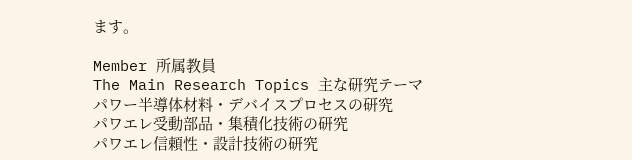ます。

Member 所属教員
The Main Research Topics 主な研究テーマ
パワー半導体材料・デバイスプロセスの研究
パワエレ受動部品・集積化技術の研究
パワエレ信頼性・設計技術の研究